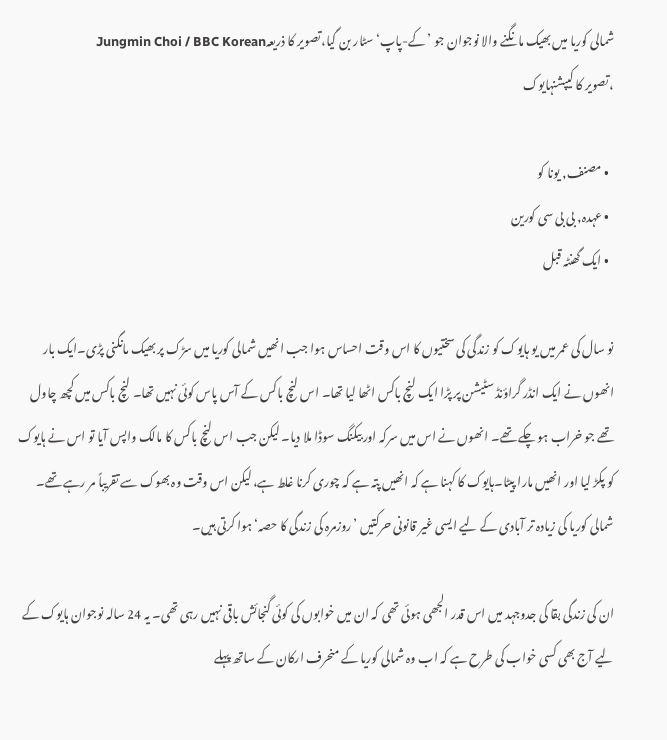شمالی کوریا میں بھیک مانگنے والا نوجوان جو ’کے-پاپ‘ سٹار بن گیا،تصویر کا ذریعہJungmin Choi / BBC Korean
،تصویر کا کیپشنہایوک

  • مصنف, یونا کو
  • عہدہ, بی بی سی کورین
  • ایک گھنٹہ قبل

نو سال کی عمر میں یو ہایوک کو زندگی کی سختیوں کا اس وقت احساس ہوا جب انھیں شمالی کوریا میں سڑک پر بھیک مانگنی پڑی۔ایک بار انھوں نے ایک انڈر گراؤنڈ سٹیشن پر پڑا ایک لنچ باکس اٹھا لیا تھا۔ اس لنچ باکس کے آس پاس کوئی نہیں تھا۔ لنچ باکس میں کچھ چاول تھے جو خراب ہو چکے تھے۔ انھوں نے اس میں سرکہ اور بیکنگ سوڈا ملا دیا۔ لیکن جب اس لنچ باکس کا مالک واپس آیا تو اس نے ہایوک کو پکڑ لیا اور انھیں مارا پیٹا۔ہایوک کا کہنا ہے کہ انھیں پتہ ہے کہ چوری کرنا غلط ہے، لیکن اس وقت وہ بھوک سے تقریباً مر رہے تھے۔ شمالی کوریا کی زیادہ تر آبادی کے لیے ایسی غیر قانونی حرکتیں ’روزمرہ کی زندگی کا حصہ‘ ہوا کرتی ہیں۔

ان کی زندگی بقا کی جدوجہد میں اس قدر الجھی ہوئی تھی کہ ان میں خوابوں کی کوئی گنجائش باقی نہیں رہی تھی۔ یہ 24 سالہ نوجوان ہایوک کے لیے آج بھی کسی خواب کی طرح ہے کہ اب وہ شمالی کوریا کے منحرف ارکان کے ساتھ پہلے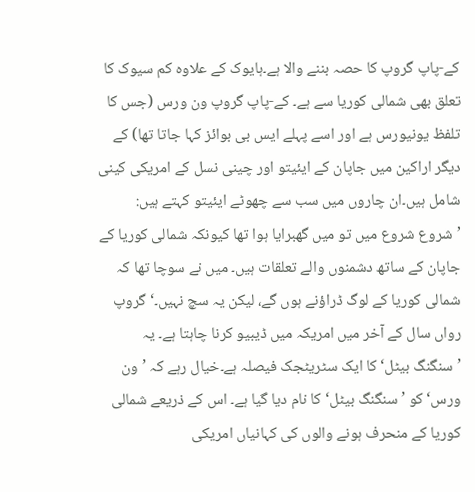کے-پاپ گروپ کا حصہ بننے والا ہے۔ہایوک کے علاوہ کم سیوک کا تعلق بھی شمالی کوریا سے ہے۔ کے-پاپ گروپ ون ورس (جس کا تلفظ یونیورس ہے اور اسے پہلے ایس بی بوائز کہا جاتا تھا) کے دیگر اراکین میں جاپان کے ایئیتو اور چینی نسل کے امریکی کینی شامل ہیں۔ان چاروں میں سب سے چھوٹے ایئیتو کہتے ہیں: ’شروع شروع میں تو میں گھبرایا ہوا تھا کیونکہ شمالی کوریا کے جاپان کے ساتھ دشمنوں والے تعلقات ہیں۔ میں نے سوچا تھا کہ شمالی کوریا کے لوگ ڈراؤنے ہوں گے، لیکن یہ سچ نہیں۔‘گروپ رواں سال کے آخر میں امریکہ میں ڈیبیو کرنا چاہتا ہے۔ یہ ’سنگنگ بیٹل‘ کا ایک سٹریٹجک فیصلہ ہے۔خیال رہے کہ ’ون ورس‘ کو ’سنگنگ بیٹل‘ کا نام دیا گیا ہے۔ اس کے ذریعے شمالی کوریا کے منحرف ہونے والوں کی کہانیاں امریکی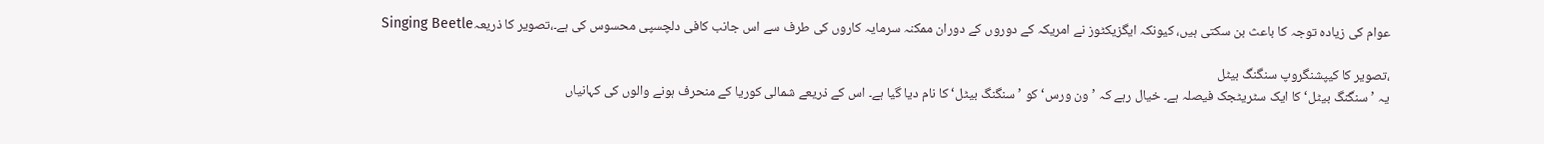عوام کی زیادہ توجہ کا باعث بن سکتی ہیں، کیونکہ ایگزیکٹوز نے امریکہ کے دوروں کے دوران ممکنہ سرمایہ کاروں کی طرف سے اس جانب کافی دلچسپی محسوس کی ہے۔،تصویر کا ذریعہSinging Beetle

،تصویر کا کیپشنگروپ سنگنگ بیٹل
یہ ’سنگنگ بیٹل‘ کا ایک سٹریٹجک فیصلہ ہے۔ خیال رہے کہ ’ون ورس‘ کو ’سنگنگ بیٹل‘ کا نام دیا گیا ہے۔ اس کے ذریعے شمالی کوریا کے منحرف ہونے والوں کی کہانیاں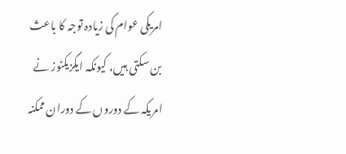امریکی عوام کی زیادہ توجہ کا باعث بن سکتی ہیں، کیونکہ ایگزیکٹوز نے امریکہ کے دوروں کے دوران ممکنہ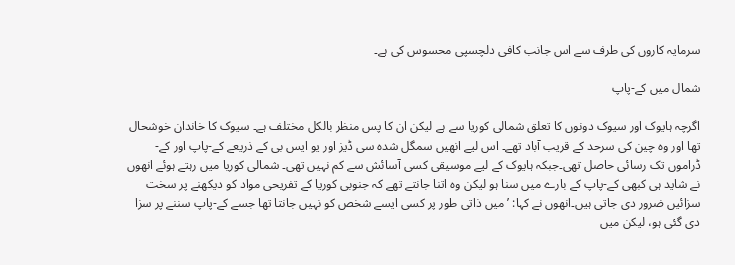سرمایہ کاروں کی طرف سے اس جانب کافی دلچسپی محسوس کی ہے۔

شمال میں کے-پاپ

اگرچہ ہایوک اور سیوک دونوں کا تعلق شمالی کوریا سے ہے لیکن ان کا پس منظر بالکل مختلف ہے۔ سیوک کا خاندان خوشحال تھا اور وہ چین کی سرحد کے قریب آباد تھے۔ اس لیے انھیں سمگل شدہ سی ڈیز اور یو ایس بی کے ذریعے کے-پاپ اور کے-ڈراموں تک رسائی حاصل تھی۔جبکہ ہایوک کے لیے موسیقی کسی آسائش سے کم نہیں تھی۔ شمالی کوریا میں رہتے ہوئے انھوں نے شاید ہی کبھی کے-پاپ کے بارے میں سنا ہو لیکن وہ اتنا جانتے تھے کہ جنوبی کوریا کے تفریحی مواد کو دیکھنے پر سخت سزائیں ضرور دی جاتی ہیں۔انھوں نے کہا: ’میں ذاتی طور پر کسی ایسے شخص کو نہیں جانتا تھا جسے کے-پاپ سننے پر سزا دی گئی ہو، لیکن میں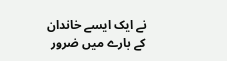نے ایک ایسے خاندان کے بارے میں ضرور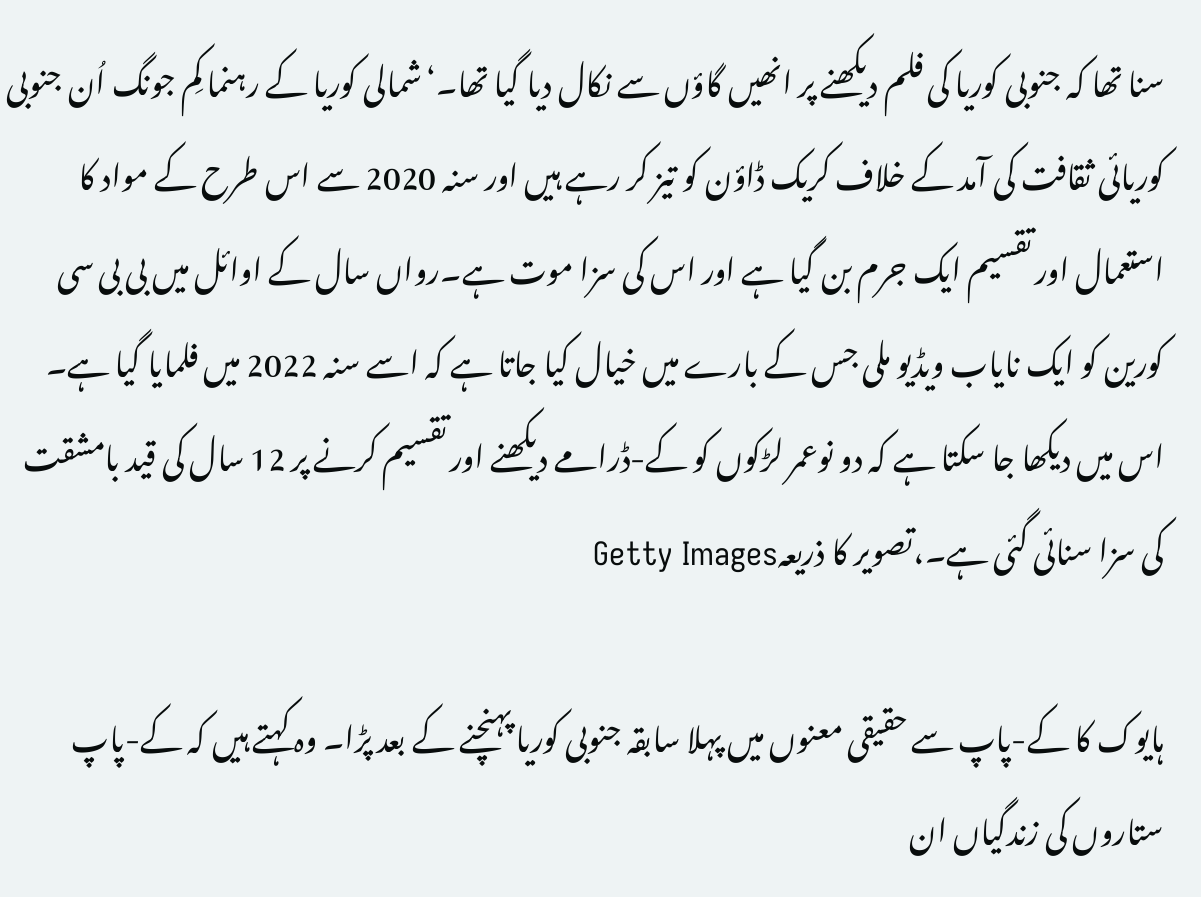سنا تھا کہ جنوبی کوریا کی فلم دیکھنے پر انھیں گاؤں سے نکال دیا گیا تھا۔‘شمالی کوریا کے رہنما کِم جونگ اُن جنوبی کوریائی ثقافت کی آمد کے خلاف کریک ڈاؤن کو تیز کر رہے ہیں اور سنہ 2020 سے اس طرح کے مواد کا استعمال اور تقسیم ایک جرم بن گیا ہے اور اس کی سزا موت ہے۔رواں سال کے اوائل میں بی بی سی کورین کو ایک نایاب ویڈیو ملی جس کے بارے میں خیال کیا جاتا ہے کہ اسے سنہ 2022 میں فلمایا گیا ہے۔ اس میں دیکھا جا سکتا ہے کہ دو نوعمر لڑکوں کو کے-ڈرامے دیکھنے اور تقسیم کرنے پر 12 سال کی قید بامشقت کی سزا سنائی گئی ہے۔،تصویر کا ذریعہGetty Images

ہایوک کا کے-پاپ سے حقیقی معنوں میں پہلا سابقہ جنوبی کوریا پہنچنے کے بعد پڑا۔ وہ کہتے ہیں کہ کے-پاپ ستاروں کی زندگیاں ان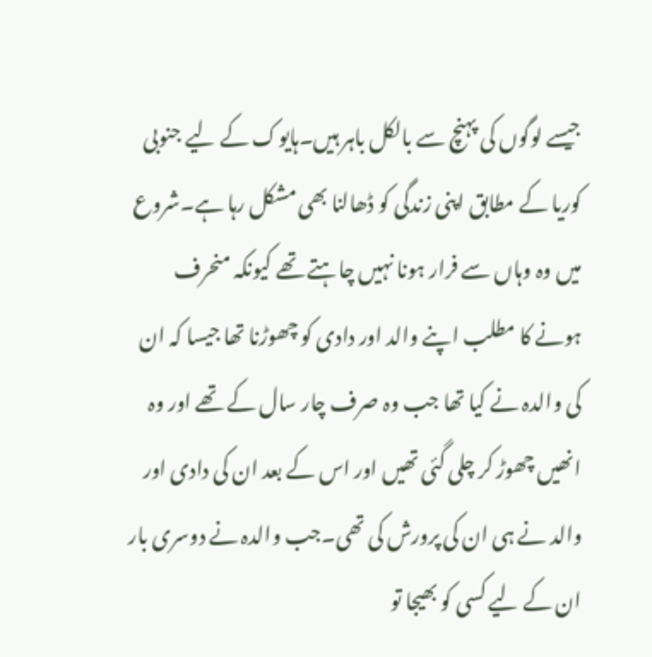جیسے لوگوں کی پہنچ سے بالکل باہر ہیں۔ہایوک کے لیے جنوبی کوریا کے مطابق اپنی زندگی کو ڈھالنا بھی مشکل رہا ہے۔شروع میں وہ وہاں سے فرار ہونا نہیں چاہتے تھے کیونکہ منحرف ہونے کا مطلب اپنے والد اور دادی کو چھوڑنا تھا جیسا کہ ان کی والدہ نے کیا تھا جب وہ صرف چار سال کے تھے اور وہ انھیں چھوڑ کر چلی گئی تھیں اور اس کے بعد ان کی دادی اور والد نے ہی ان کی پرورش کی تھی۔جب والدہ نے دوسری بار ان کے لیے کسی کو بھیجا تو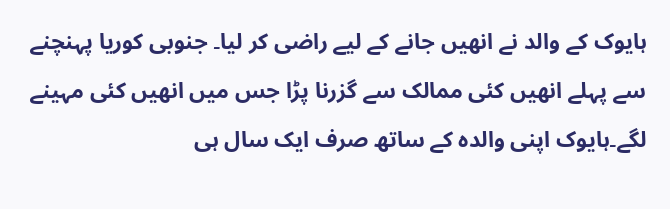ہایوک کے والد نے انھیں جانے کے لیے راضی کر لیا۔ جنوبی کوریا پہنچنے سے پہلے انھیں کئی ممالک سے گزرنا پڑا جس میں انھیں کئی مہینے لگے۔ہایوک اپنی والدہ کے ساتھ صرف ایک سال ہی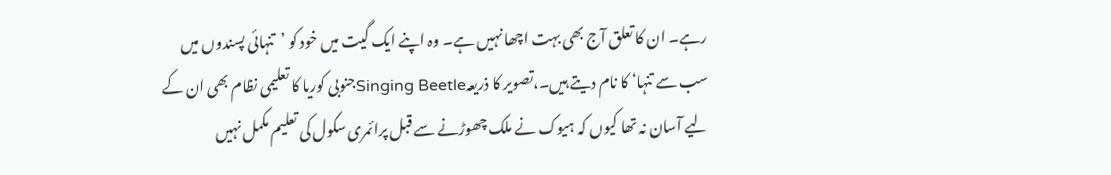رہے۔ ان کا تعلق آج بھی بہت اچھا نہیں ہے۔ وہ اپنے ایک گیت میں خود کو ’تنہائی پسندوں میں سب سے تنہا‘ کا نام دیتے ہیں۔،تصویر کا ذریعہSinging Beetleجنوبی کوریا کا تعلیمی نظام بھی ان کے لیے آسان نہ تھا کیوں کہ ہیوک نے ملک چھوڑنے سے قبل پرائمری سکول کی تعلیم مکمل نہیں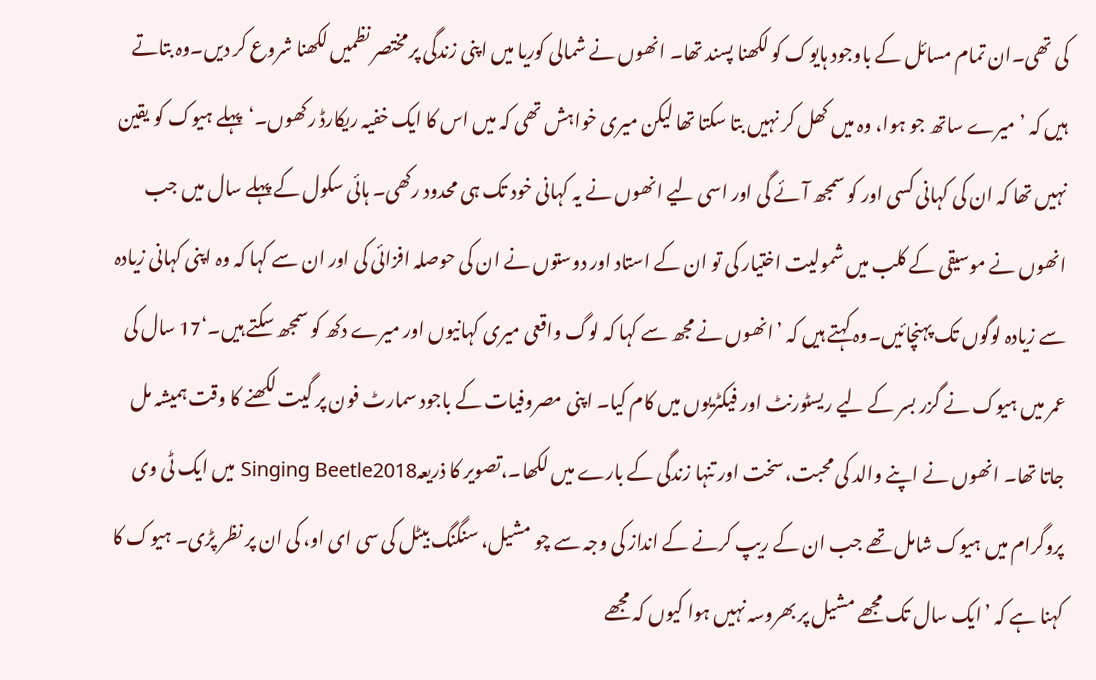کی تھی۔ان تمام مسائل کے باوجود ہایوک کو لکھنا پسند تھا۔ انھوں نے شمالی کوریا میں اپنی زندگی پر مختصر نظمیں لکھنا شروع کر دیں۔وہ بتاتے ہیں کہ ’میرے ساتھ جو ہوا، وہ میں کھل کر نہیں بتا سکتا تھا لیکن میری خواہش تھی کہ میں اس کا ایک خفیہ ریکارڈ رکھوں۔‘پہلے ہیوک کو یقین نہیں تھا کہ ان کی کہانی کسی اور کو سمجھ آئے گی اور اسی لیے انھوں نے یہ کہانی خود تک ہی محدود رکھی۔ ہائی سکول کے پہلے سال میں جب انھوں نے موسیقی کے کلب میں شمولیت اختیار کی تو ان کے استاد اور دوستوں نے ان کی حوصلہ افزائی کی اور ان سے کہا کہ وہ اپنی کہانی زیادہ سے زیادہ لوگوں تک پہنچائیں۔وہ کہتے ہیں کہ ’انھوں نے مجھ سے کہا کہ لوگ واقعی میری کہانیوں اور میرے دکھ کو سمجھ سکتے ہیں۔‘17 سال کی عمر میں ہیوک نے گزر بسر کے لیے ریسٹورنٹ اور فیکٹریوں میں کام کیا۔ اپنی مصروفیات کے باجود سمارٹ فون پر گیت لکھنے کا وقت ہمیشہ مل جاتا تھا۔ انھوں نے اپنے والد کی محبت، سخت اور تنہا زندگی کے بارے میں لکھا۔،تصویر کا ذریعہSinging Beetle2018 میں ایک ٹی وی پروگرام میں ہیوک شامل تھے جب ان کے ریپ کرنے کے انداز کی وجہ سے چو مشیل، سنگنگ بیٹل کی سی ای او، کی ان پر نظر پڑی۔ ہیوک کا کہنا ہے کہ ’ایک سال تک مجھے مشیل پر بھروسہ نہیں ہوا کیوں کہ مجھے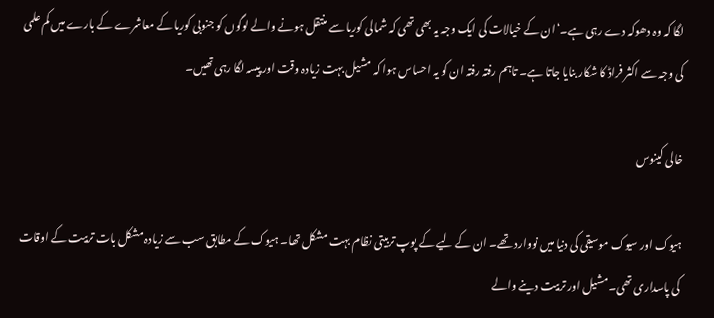لگا کہ وہ دھوکہ دے رہی ہے۔‘ان کے خیالات کی ایک وجہ یہ بھی تھی کہ شمالی کوریا سے منتقل ہونے والے لوگوں کو جنوبی کوریا کے معاشرے کے بارے میں کم علمی کی وجہ سے اکثر فراڈ کا شکار بنایا جاتا ہے۔ تاہم رفتہ رفتہ ان کو یہ احساس ہوا کہ مشیل بہت زیادہ وقت اور پیسہ لگا رہی تھیں۔

خالی کینوس

ہیوک اور سیوک موسیقی کی دنیا میں نووارد تھے۔ ان کے لیے کے پوپ تربیتی نظام بہت مشکل تھا۔ ہیوک کے مطابق سب سے زیادہ مشکل بات تربیت کے اوقات کی پاسداری تھی۔مشیل اور تربیت دینے والے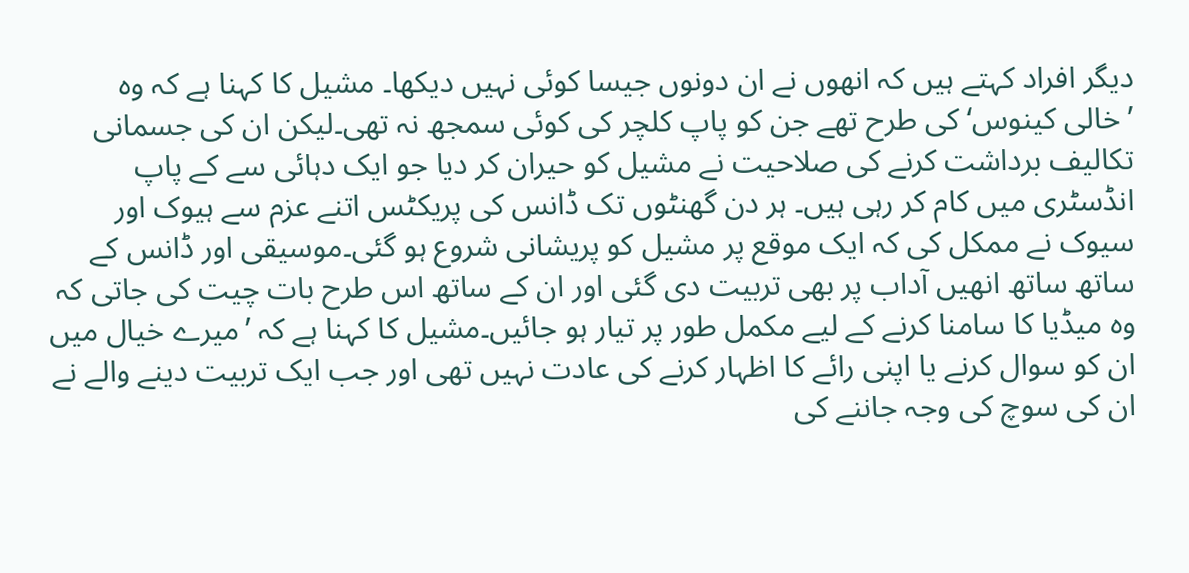دیگر افراد کہتے ہیں کہ انھوں نے ان دونوں جیسا کوئی نہیں دیکھا۔ مشیل کا کہنا ہے کہ وہ ’خالی کینوس‘ کی طرح تھے جن کو پاپ کلچر کی کوئی سمجھ نہ تھی۔لیکن ان کی جسمانی تکالیف برداشت کرنے کی صلاحیت نے مشیل کو حیران کر دیا جو ایک دہائی سے کے پاپ انڈسٹری میں کام کر رہی ہیں۔ ہر دن گھنٹوں تک ڈانس کی پریکٹس اتنے عزم سے ہیوک اور سیوک نے ممکل کی کہ ایک موقع پر مشیل کو پریشانی شروع ہو گئی۔موسیقی اور ڈانس کے ساتھ ساتھ انھیں آداب پر بھی تربیت دی گئی اور ان کے ساتھ اس طرح بات چیت کی جاتی کہ وہ میڈیا کا سامنا کرنے کے لیے مکمل طور پر تیار ہو جائیں۔مشیل کا کہنا ہے کہ ’میرے خیال میں ان کو سوال کرنے یا اپنی رائے کا اظہار کرنے کی عادت نہیں تھی اور جب ایک تربیت دینے والے نے ان کی سوچ کی وجہ جاننے کی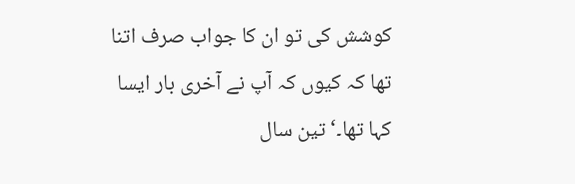کوشش کی تو ان کا جواب صرف اتنا تھا کہ کیوں کہ آپ نے آخری بار ایسا کہا تھا۔‘تین سال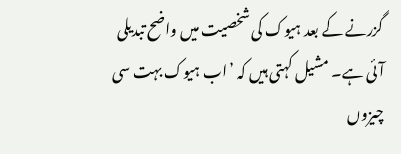گزرنے کے بعد ہیوک کی شخصیت میں واضح تبدیلی آئی ہے۔ مشیل کہتی ہیں کہ ’اب ہیوک بہت سی چیزوں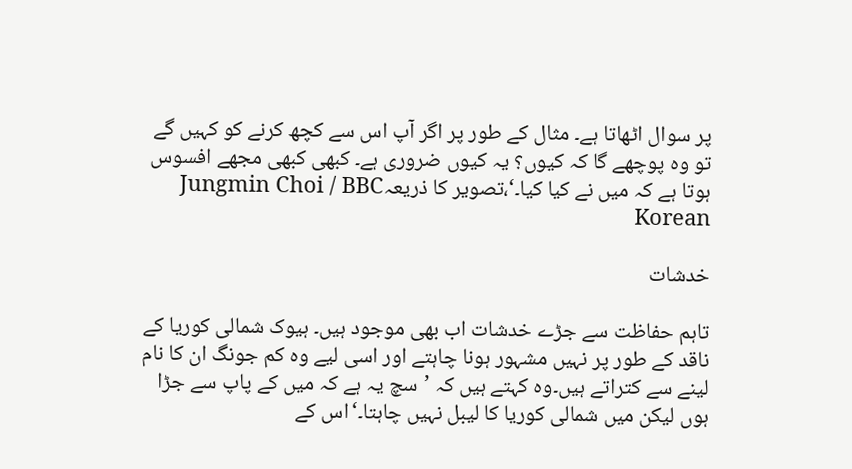پر سوال اٹھاتا ہے۔ مثال کے طور پر اگر آپ اس سے کچھ کرنے کو کہیں گے تو وہ پوچھے گا کہ کیوں؟ یہ کیوں ضروری ہے۔ کبھی کبھی مجھے افسوس ہوتا ہے کہ میں نے کیا کیا۔‘،تصویر کا ذریعہJungmin Choi / BBC Korean

خدشات

تاہم حفاظت سے جڑے خدشات اب بھی موجود ہیں۔ ہیوک شمالی کوریا کے ناقد کے طور پر نہیں مشہور ہونا چاہتے اور اسی لیے وہ کم جونگ ان کا نام لینے سے کتراتے ہیں۔وہ کہتے ہیں کہ ’سچ یہ ہے کہ میں کے پاپ سے جڑا ہوں لیکن میں شمالی کوریا کا لیبل نہیں چاہتا۔‘اس کے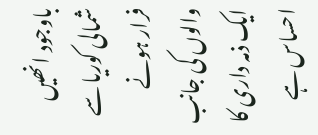باوجود انھیں شمالی کوریا سے فرار ہونے والوں کی جانب ایک ذمہ داری کا احساس ہے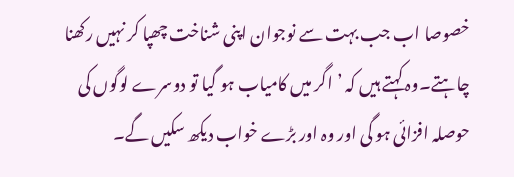خصوصا اب جب بہت سے نوجوان اپنی شناخت چھپا کر نہیں رکھنا چاہتے۔وہ کہتے ہیں کہ ’اگر میں کامیاب ہو گیا تو دوسرے لوگوں کی حوصلہ افزائی ہو گی اور وہ اور بڑے خواب دیکھ سکیں گے۔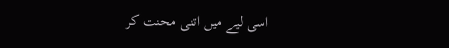اسی لیے میں اتنی محنت کر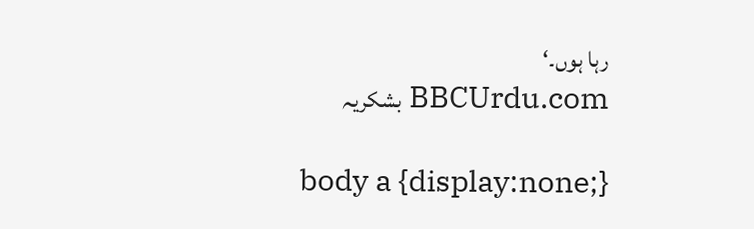رہا ہوں۔‘
BBCUrdu.com بشکریہ

body a {display:none;}